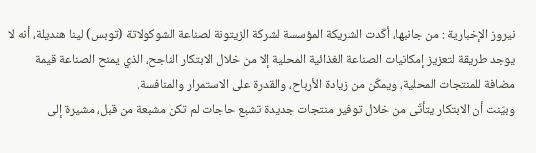نيروز الإخبارية : من جانبها، أكّدت الشريكة المؤسسة لشركة الزيتونة لصناعة الشوكولاتة (توبس) لينا هنديلة، أنه لا يوجد طريقة لتعزيز إمكانيات الصناعة الغذائية المحلية إلا من خلال الابتكار الناجح، الذي يمنح الصناعة قيمة مضافة للمنتجات المحلية، ويمكّن من زيادة الأرباح، والقدرة على الاستمرار والمنافسة.
وبيّنت أن الابتكار يتأتّى من خلال توفير منتجات جديدة تشبع حاجات لم تكن مشبعة من قبل، مشيرة إلى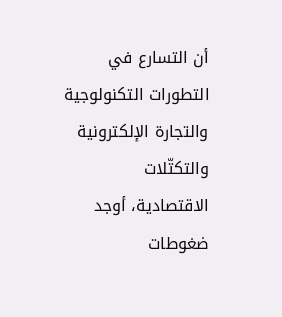أن التسارع في التطورات التكنولوجية والتجارة الإلكترونية والتكتّلات الاقتصادية، أوجد ضغوطات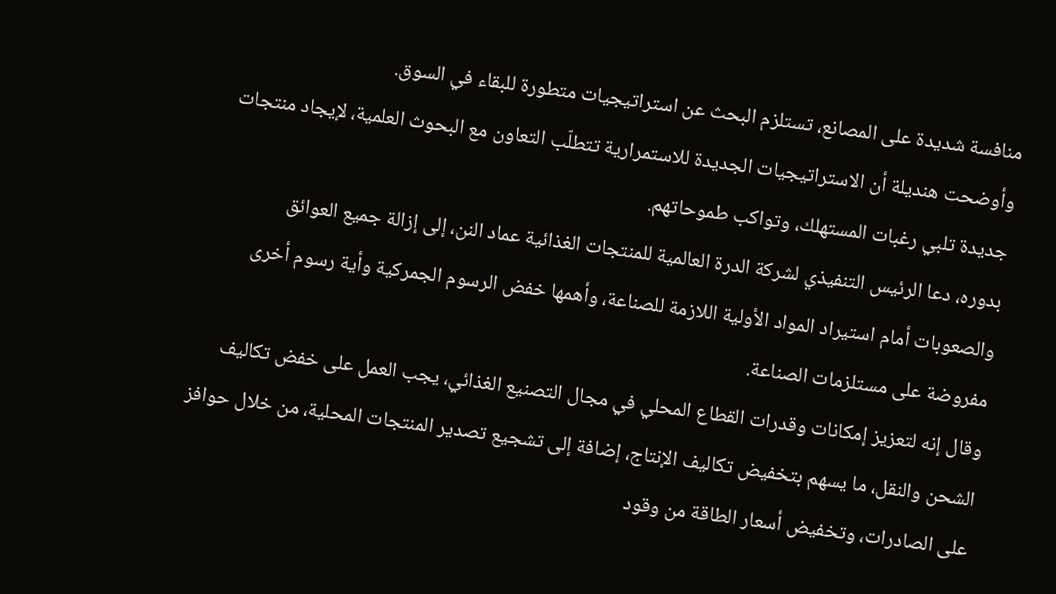منافسة شديدة على المصانع، تستلزم البحث عن استراتيجيات متطورة للبقاء في السوق.
وأوضحت هنديلة أن الاستراتيجيات الجديدة للاستمرارية تتطلّب التعاون مع البحوث العلمية، لإيجاد منتجات جديدة تلبي رغبات المستهلك، وتواكب طموحاتهم.
بدوره، دعا الرئيس التنفيذي لشركة الدرة العالمية للمنتجات الغذائية عماد النن، إلى إزالة جميع العوائق والصعوبات أمام استيراد المواد الأولية اللازمة للصناعة، وأهمها خفض الرسوم الجمركية وأية رسوم أخرى مفروضة على مستلزمات الصناعة.
وقال إنه لتعزيز إمكانات وقدرات القطاع المحلي في مجال التصنيع الغذائي، يجب العمل على خفض تكاليف الشحن والنقل، ما يسهم بتخفيض تكاليف الإنتاج، إضافة إلى تشجيع تصدير المنتجات المحلية، من خلال حوافز على الصادرات، وتخفيض أسعار الطاقة من وقود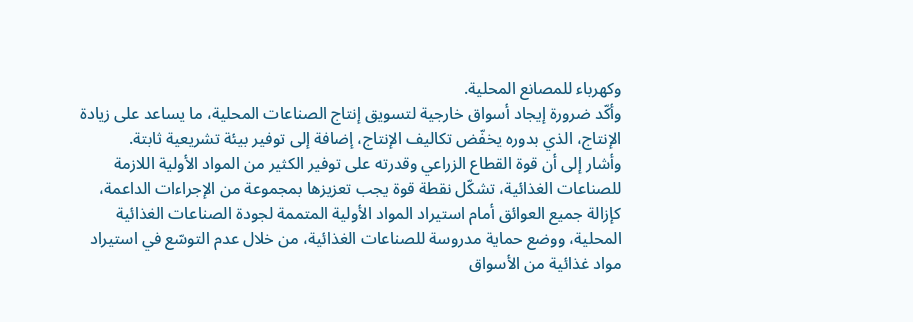وكهرباء للمصانع المحلية.
وأكّد ضرورة إيجاد أسواق خارجية لتسويق إنتاج الصناعات المحلية، ما يساعد على زيادة الإنتاج، الذي بدوره يخفّض تكاليف الإنتاج، إضافة إلى توفير بيئة تشريعية ثابتة.
وأشار إلى أن قوة القطاع الزراعي وقدرته على توفير الكثير من المواد الأولية اللازمة للصناعات الغذائية، تشكّل نقطة قوة يجب تعزيزها بمجموعة من الإجراءات الداعمة، كإزالة جميع العوائق أمام استيراد المواد الأولية المتممة لجودة الصناعات الغذائية المحلية، ووضع حماية مدروسة للصناعات الغذائية، من خلال عدم التوسّع في استيراد مواد غذائية من الأسواق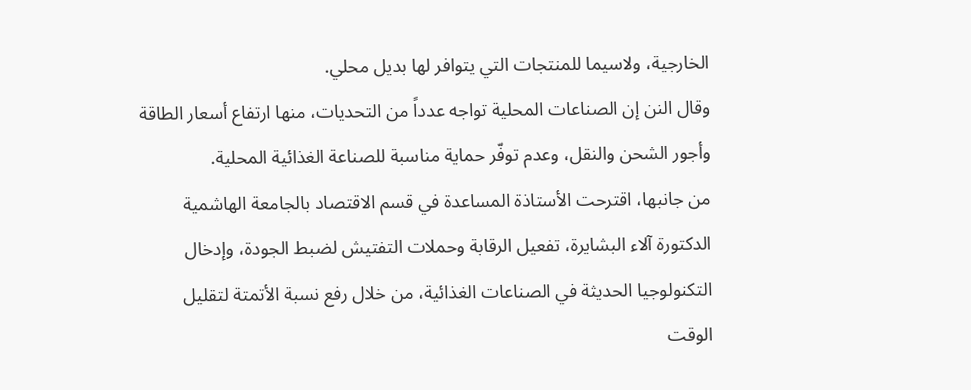الخارجية، ولاسيما للمنتجات التي يتوافر لها بديل محلي.
وقال النن إن الصناعات المحلية تواجه عدداً من التحديات، منها ارتفاع أسعار الطاقة وأجور الشحن والنقل، وعدم توفّر حماية مناسبة للصناعة الغذائية المحلية.
من جانبها، اقترحت الأستاذة المساعدة في قسم الاقتصاد بالجامعة الهاشمية الدكتورة آلاء البشايرة، تفعيل الرقابة وحملات التفتيش لضبط الجودة، وإدخال التكنولوجيا الحديثة في الصناعات الغذائية، من خلال رفع نسبة الأتمتة لتقليل الوقت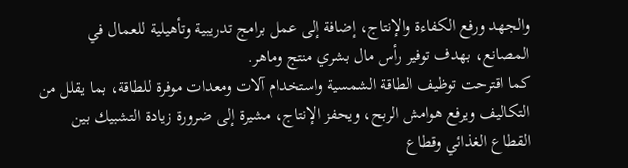والجهد ورفع الكفاءة والإنتاج، إضافة إلى عمل برامج تدريبية وتأهيلية للعمال في المصانع، بهدف توفير رأس مال بشري منتج وماهر.
كما اقترحت توظيف الطاقة الشمسية واستخدام آلات ومعدات موفرة للطاقة، بما يقلل من التكاليف ويرفع هوامش الربح، ويحفز الإنتاج، مشيرة إلى ضرورة زيادة التشبيك بين القطاع الغذائي وقطاع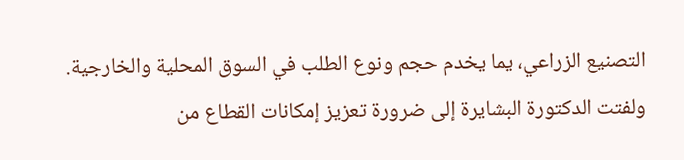التصنيع الزراعي، يما يخدم حجم ونوع الطلب في السوق المحلية والخارجية.
ولفتت الدكتورة البشايرة إلى ضرورة تعزيز إمكانات القطاع من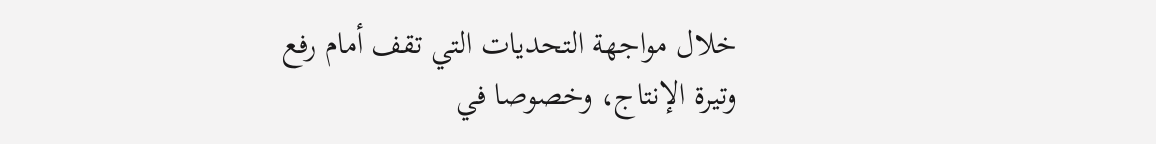خلال مواجهة التحديات التي تقف أمام رفع وتيرة الإنتاج، وخصوصا في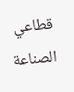قطاعي الصناعة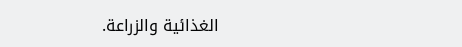الغذائية والزراعة.